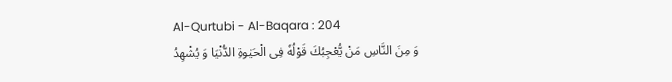Al-Qurtubi - Al-Baqara : 204
وَ مِنَ النَّاسِ مَنْ یُّعْجِبُكَ قَوْلُهٗ فِی الْحَیٰوةِ الدُّنْیَا وَ یُشْهِدُ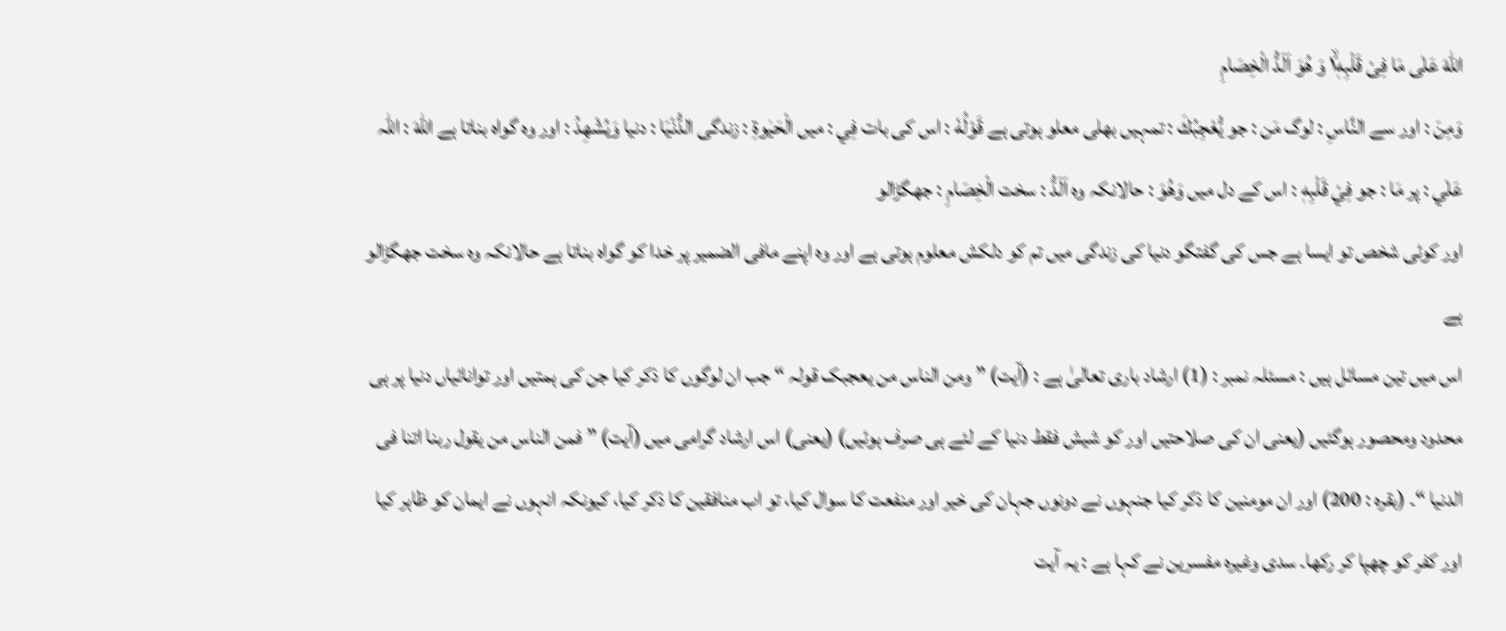اللّٰهَ عَلٰى مَا فِیْ قَلْبِهٖ١ۙ وَ هُوَ اَلَدُّ الْخِصَامِ
وَمِنَ : اور سے النَّاسِ : لوگ مَن : جو يُّعْجِبُكَ : تمہیں بھلی معلو ہوتی ہے قَوْلُهٗ : اس کی بات فِي : میں الْحَيٰوةِ : زندگی الدُّنْيَا : دنیا وَيُشْهِدُ : اور وہ گواہ بناتا ہے اللّٰهَ : اللہ عَلٰي : پر مَا : جو فِيْ قَلْبِهٖ : اس کے دل میں وَھُوَ : حالانکہ وہ اَلَدُّ : سخت الْخِصَامِ : جھگڑالو
اور کوئی شخص تو ایسا ہے جس کی گفتگو دنیا کی زندگی میں تم کو دلکش معلوم ہوتی ہے اور وہ اپنے مافی الضمیر پر خدا کو گواہ بناتا ہے حالانکہ وہ سخت جھگڑالو ہے
اس میں تین مسائل ہیں : مسئلہ نمبر : (1) ارشاد باری تعالیٰ ہے : (آیت) ” ومن الناس من یعجبک قولہ “ جب ان لوگوں کا ذکر کیا جن کی ہمتیں اور توانائیاں دنیا پر ہی محدود ومحصور ہوگئیں (یعنی ان کی صلاحتیں اور کو شیش فقط دنیا کے لئے ہی صرف ہوئیں) (یعنی) اس ارشاد گرامی میں (آیت) ” فمن الناس من یقول ربنا اتنا فی الدنیا “۔ (بقرہ : 200) اور ان مومنین کا ذکر کیا جنہوں نے دونوں جہان کی خیر اور منفعت کا سوال کیا، تو اب منافقین کا ذکر کیا، کیونکہ انہوں نے ایمان کو ظاہر کیا اور کفر کو چھپا کر رکھا۔ سدی وغیرہ مفسرین نے کہا ہے : یہ آیت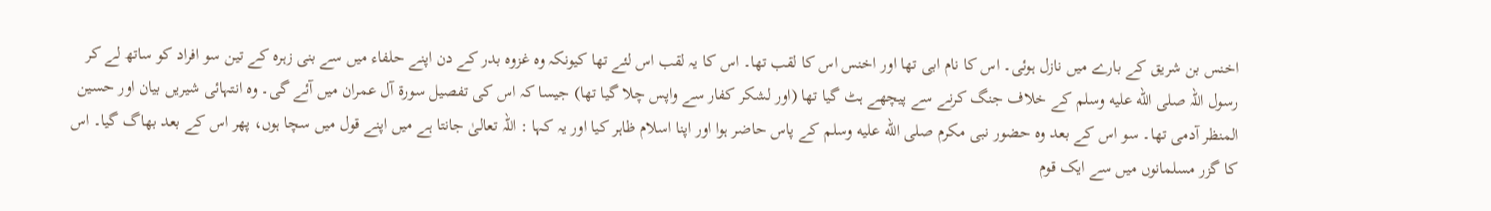اخنس بن شریق کے بارے میں نازل ہوئی۔ اس کا نام ابی تھا اور اخنس اس کا لقب تھا۔ اس کا یہ لقب اس لئے تھا کیونکہ وہ غزوہ بدر کے دن اپنے حلفاء میں سے بنی زہرہ کے تین سو افراد کو ساتھ لے کر رسول اللہ صلى الله عليه وسلم کے خلاف جنگ کرنے سے پیچھے ہٹ گیا تھا (اور لشکر کفار سے واپس چلا گیا تھا) جیسا کہ اس کی تفصیل سورة آل عمران میں آئے گی۔ وہ انتہائی شیریں بیان اور حسین المنظر آدمی تھا۔ سو اس کے بعد وہ حضور نبی مکرم صلى الله عليه وسلم کے پاس حاضر ہوا اور اپنا اسلام ظاہر کیا اور یہ کہا : اللہ تعالیٰ جانتا ہے میں اپنے قول میں سچا ہوں، پھر اس کے بعد بھاگ گیا۔ اس کا گزر مسلمانوں میں سے ایک قوم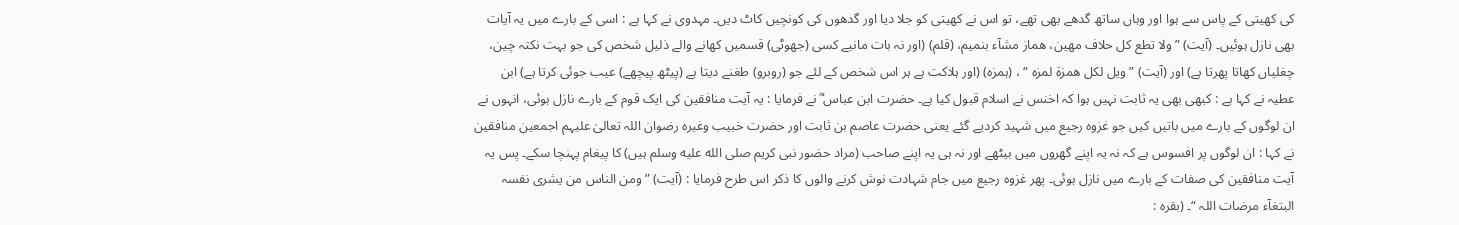کی کھیتی کے پاس سے ہوا اور وہاں ساتھ گدھے بھی تھے، تو اس نے کھیتی کو جلا دیا اور گدھوں کی کونچیں کاٹ دیں۔ مہدوی نے کہا ہے : اسی کے بارے میں یہ آیات بھی نازل ہوئیں۔ (آیت) ” ولا تطع کل حلاف مھین، ھماز مشآء بنمیم، (قلم) (اور نہ بات مانیے کسی (جھوٹی) قسمیں کھانے والے ذلیل شخص کی جو بہت نکتہ چین، چغلیاں کھاتا پھرتا ہے) اور (آیت) ” ویل لکل ھمزۃ لمزہ “ ، (ہمزہ) (اور ہلاکت ہے ہر اس شخص کے لئے جو (روبرو) طغنے دیتا ہے (پیٹھ پیچھے) عیب جوئی کرتا ہے) ابن عطیہ نے کہا ہے : کبھی بھی یہ ثابت نہیں ہوا کہ اخنس نے اسلام قبول کیا ہے۔ حضرت ابن عباس ؓ نے فرمایا : یہ آیت منافقین کی ایک قوم کے بارے نازل ہوئی، انہوں نے ان لوگوں کے بارے میں باتیں کیں جو غزوہ رجیع میں شہید کردیے گئے یعنی حضرت عاصم بن ثابت اور حضرت خبیب وغیرہ رضوان اللہ تعالیٰ علیہم اجمعین منافقین نے کہا : ان لوگوں پر افسوس ہے کہ نہ یہ اپنے گھروں میں بیٹھے اور نہ ہی یہ اپنے صاحب (مراد حضور نبی کریم صلى الله عليه وسلم ہیں) کا پیغام پہنچا سکے۔ پس یہ آیت منافقین کی صفات کے بارے میں نازل ہوئی۔ پھر غزوہ رجیع میں جام شہادت نوش کرنے والوں کا ذکر اس طرح فرمایا : (آیت) ” ومن الناس من یشری نفسہ البتغآء مرضات اللہ “۔ (بقرہ :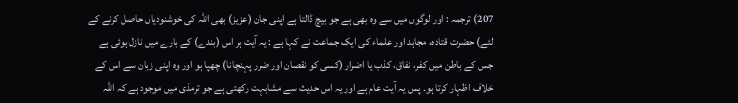207) ترجمہ : اور لوگوں میں سے وہ بھی ہے جو بیچ ڈالتا ہے اپنی جان (عزیز) بھی اللہ کی خوشنودیاں حاصل کرنے کے لئے) حضرت قتادہ، مجاہد اور علماء کی ایک جماعت نے کہا ہے : یہ آیت ہر اس (بندے) کے بارے میں نازل ہوئی ہے جس کے باطن میں کفر، نفاق، کذب یا اضرار (کسی کو نقصان اور ضرر پہنچانا) چھپا ہو اور وہ اپنی زبان سے اس کے خلاف اظہار کرتا ہو۔ پس یہ آیت عام ہے اور یہ اس حدیث سے مشابہت رکھتی ہے جو ترمذی میں موجود ہے کہ اللہ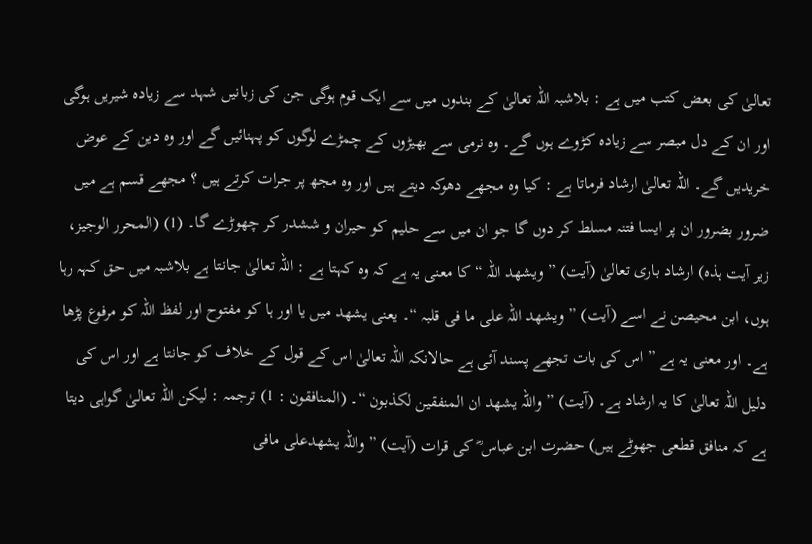تعالیٰ کی بعض کتب میں ہے : بلاشبہ اللہ تعالیٰ کے بندوں میں سے ایک قوم ہوگی جن کی زبانیں شہد سے زیادہ شیریں ہوگی اور ان کے دل مبصر سے زیادہ کڑوے ہوں گے۔ وہ نرمی سے بھیڑوں کے چمڑے لوگوں کو پہنائیں گے اور وہ دین کے عوض خریدیں گے۔ اللہ تعالیٰ ارشاد فرماتا ہے : کیا وہ مجھے دھوکہ دیتے ہیں اور وہ مجھ پر جرات کرتے ہیں ؟ مجھے قسم ہے میں ضرور بضرور ان پر ایسا فتنہ مسلط کر دوں گا جو ان میں سے حلیم کو حیران و ششدر کر چھوڑے گا۔ (1) (المحرر الوجیز، زیر آیت ہذہ) ارشاد باری تعالیٰ (آیت) ” ویشھد اللہ “ کا معنی یہ ہے کہ وہ کہتا ہے : اللہ تعالیٰ جانتا ہے بلاشبہ میں حق کہہ رہا ہوں، ابن محیصن نے اسے (آیت) ” ویشھد اللہ علی ما فی قلبہ “۔ یعنی یشھد میں یا اور ہا کو مفتوح اور لفظ اللہ کو مرفوع پڑھا ہے۔ اور معنی یہ ہے ” اس کی بات تجھے پسند آئی ہے حالانکہ اللہ تعالیٰ اس کے قول کے خلاف کو جانتا ہے اور اس کی دلیل اللہ تعالیٰ کا یہ ارشاد ہے۔ (آیت) ” واللہ یشھد ان المنفقین لکذبون “۔ (المنافقون : 1) ترجمہ : لیکن اللہ تعالیٰ گواہی دیتا ہے کہ منافق قطعی جھوٹے ہیں) حضرت ابن عباس ؓ کی قرات (آیت) ” واللہ یشھدعلی مافی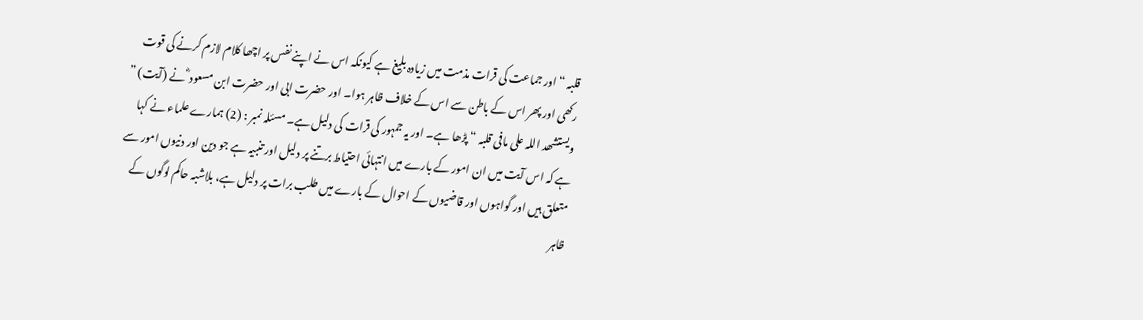قلبہ “ اور جماعت کی قرات مذمت میں زیادہ بلیغ ہے کیونکہ اس نے اپنے نفس پر اچھا کلام لازم کرنے کی قوت رکھی اور پھر اس کے باطن سے اس کے خلاف ظاہر ہوا۔ اور حضرت ابی اور حضرت ابن مسعود ؓ نے (آیت) ” ویستشھد اللہ علی مافی قلبہ “ پڑھا ہے۔ اور یہ جمہور کی قرات کی دلیل ہے۔ مسئلہ نمبر : (2) ہمارے علماء نے کہا ہے کہ اس آیت میں ان امور کے بارے میں انتہائی احتیاط برتنے پر دلیل اور تنبیہ ہے جو دین اور دنیوں امور سے متعلق ہیں اور گواہوں اور قاضیوں کے احوال کے بارے میں طلب برات پر دلیل ہے، بلاشبہ حاکم لوگوں کے ظاہر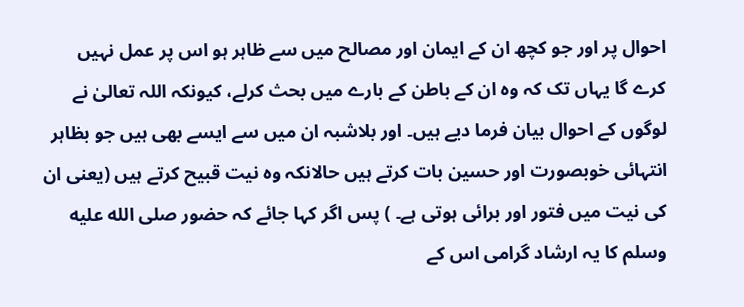احوال پر اور جو کچھ ان کے ایمان اور مصالح میں سے ظاہر ہو اس پر عمل نہیں کرے گا یہاں تک کہ وہ ان کے باطن کے بارے میں بحث کرلے، کیونکہ اللہ تعالیٰ نے لوگوں کے احوال بیان فرما دیے ہیں۔ اور بلاشبہ ان میں سے ایسے بھی ہیں جو بظاہر انتہائی خوبصورت اور حسین بات کرتے ہیں حالانکہ وہ نیت قبیح کرتے ہیں (یعنی ان کی نیت میں فتور اور برائی ہوتی ہے۔ ) پس اگر کہا جائے کہ حضور صلى الله عليه وسلم کا یہ ارشاد گرامی اس کے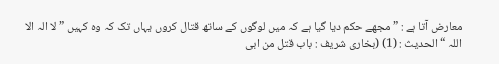معارض آتا ہے : ” مجھے حکم دیا گیا ہے کہ میں لوگوں کے ساتھ قتال کروں یہاں تک کہ وہ کہیں ” لا الہ الا اللہ “ الحدیث : (1) (بخاری شریف : باب قتل من ابی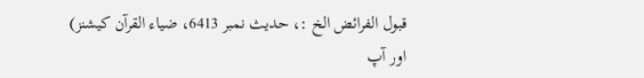قبول الفرائض الخ :، حدیث نمبر 6413، ضیاء القرآن کیشنز) اور آپ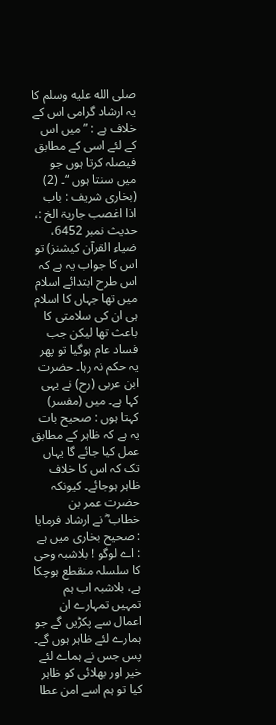صلى الله عليه وسلم کا یہ ارشاد گرامی اس کے خلاف ہے : ” میں اس کے لئے اسی کے مطابق فیصلہ کرتا ہوں جو میں سنتا ہوں “۔ (2) (بخاری شریف : باب اذا اغصب جاریۃ الخ :، حدیث نمبر 6452، ضیاء القرآن کیشنز) تو اس کا جواب یہ ہے کہ اس طرح ابتدائے اسلام میں تھا جہاں کا اسلام ہی ان کی سلامتی کا باعث تھا لیکن جب فساد عام ہوگیا تو پھر یہ حکم نہ رہا۔ حضرت ابن عربی (رح) نے یہی کہا ہے۔ میں (مفسر) کہتا ہوں : صحیح بات یہ ہے کہ ظاہر کے مطابق عمل کیا جائے گا یہاں تک کہ اس کا خلاف ظاہر ہوجائے۔ کیونکہ حضرت عمر بن خطاب ؓ نے ارشاد فرمایا : صحیح بخاری میں ہے : اے لوگو ! بلاشبہ وحی کا سلسلہ منقطع ہوچکا ہے، بلاشبہ اب ہم تمہیں تمہارے ان اعمال سے پکڑیں گے جو ہمارے لئے ظاہر ہوں گے۔ پس جس نے ہماے لئے خیر اور بھلائی کو ظاہر کیا تو ہم اسے امن عطا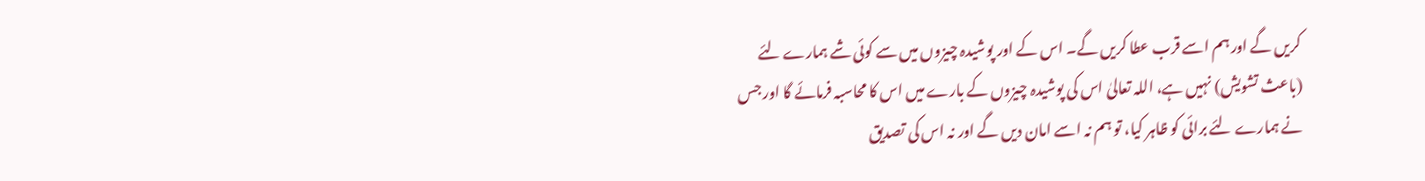کریں گے اور ہم اسے قرب عطا کریں گے۔ اس کے اور پوشیدہ چیزوں میں سے کوئی شے ہمارے لئے (باعث تشویش) نہیں ہے، اللہ تعالیٰ اس کی پوشیدہ چیزوں کے بارے میں اس کا محاسبہ فرمائے گا اور جس نے ہمارے لئے برائی کو ظاہر کیا، تو ہم نہ اسے امان دیں گے اور نہ اس کی تصدیق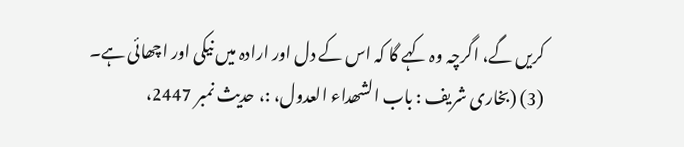کریں گے، اگرچہ وہ کہے گا کہ اس کے دل اور ارادہ میں نیکی اور اچھائی ہے۔ (3) (بخاری شریف : باب الشھداء العدول، :، حدیث نمبر 2447،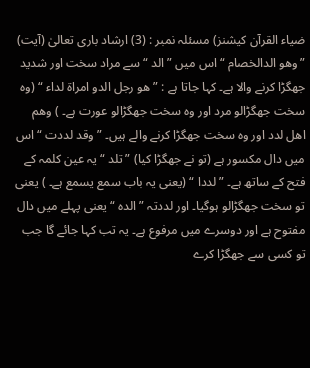ضیاء القرآن کیشنز) مسئلہ نمبر : (3) ارشاد باری تعالیٰ (آیت) ” وھو الدالخصام “ اس میں ” الد “ سے مراد سخت اور شدید جھگڑا کرنے والا ہے۔ کہا جاتا ہے : ” ھو رجل الدو امراۃ لداء “ (وہ سخت جھگڑالو مرد اور وہ سخت جھگڑالو عورت ہے۔ ) وھم اھل لدد اور وہ سخت جھگڑا کرنے والے ہیں۔ ” وقد لددت “ اس میں دال مکسور ہے (تو نے جھگڑا کیا) ” تلد “ یہ عین کلمہ کے فتح کے ساتھ ہے۔ ” لددا “ (یعنی یہ باب سمع یسمع ہے۔ ) یعنی تو سخت جھگڑالو ہوگیا۔ اور لددتہ ” الدہ “ یعنی پہلے میں دال مفتوح ہے اور دوسرے میں مرفوع ہے۔ یہ تب کہا جائے گا جب تو کسی سے جھگڑا کرے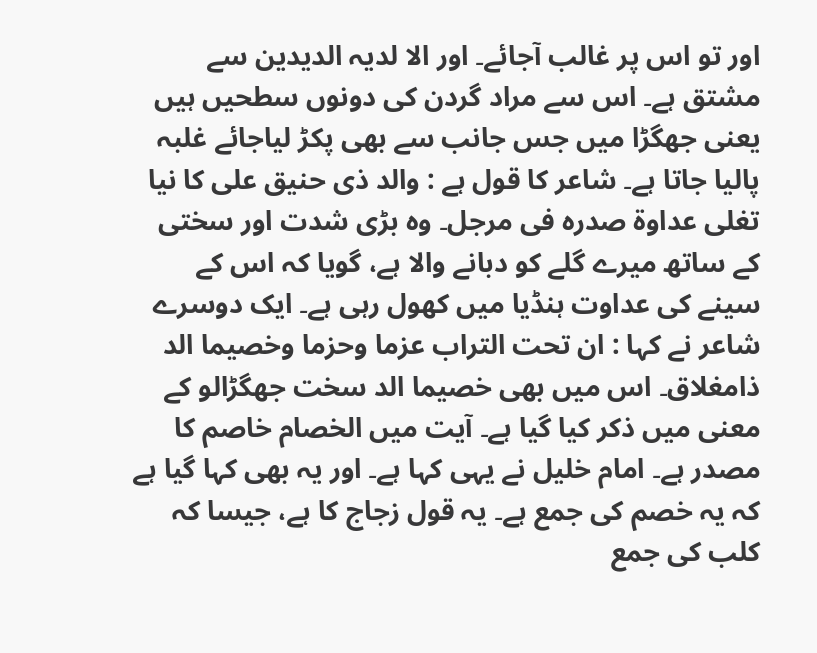اور تو اس پر غالب آجائے۔ اور الا لدیہ الدیدین سے مشتق ہے۔ اس سے مراد گردن کی دونوں سطحیں ہیں یعنی جھگڑا میں جس جانب سے بھی پکڑ لیاجائے غلبہ پالیا جاتا ہے۔ شاعر کا قول ہے : والد ذی حنیق علی کا نیا تغلی عداوۃ صدرہ فی مرجل۔ وہ بڑی شدت اور سختی کے ساتھ میرے گلے کو دبانے والا ہے، گویا کہ اس کے سینے کی عداوت ہنڈیا میں کھول رہی ہے۔ ایک دوسرے شاعر نے کہا : ان تحت التراب عزما وحزما وخصیما الد ذامغلاق۔ اس میں بھی خصیما الد سخت جھگڑالو کے معنی میں ذکر کیا گیا ہے۔ آیت میں الخصام خاصم کا مصدر ہے۔ امام خلیل نے یہی کہا ہے۔ اور یہ بھی کہا گیا ہے کہ یہ خصم کی جمع ہے۔ یہ قول زجاج کا ہے، جیسا کہ کلب کی جمع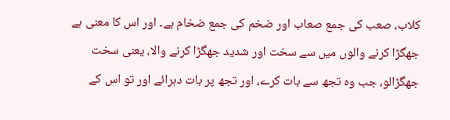کلاب، صعب کی جمع صعاب اور ضخم کی جمع ضخام ہے۔ اور اس کا معنی ہے جھگڑا کرنے والوں میں سے سخت اور شدید جھگڑا کرنے والا، یعنی سخت جھگڑالو، جب وہ تجھ سے بات کرے، اور تجھ پر بات دہرائے اور تو اس کے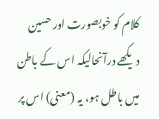کلام کو خوبصورت اور حسین دیکھے درآنحالیکہ اس کے باطن میں باطل ہو، یہ (معنی) اس پر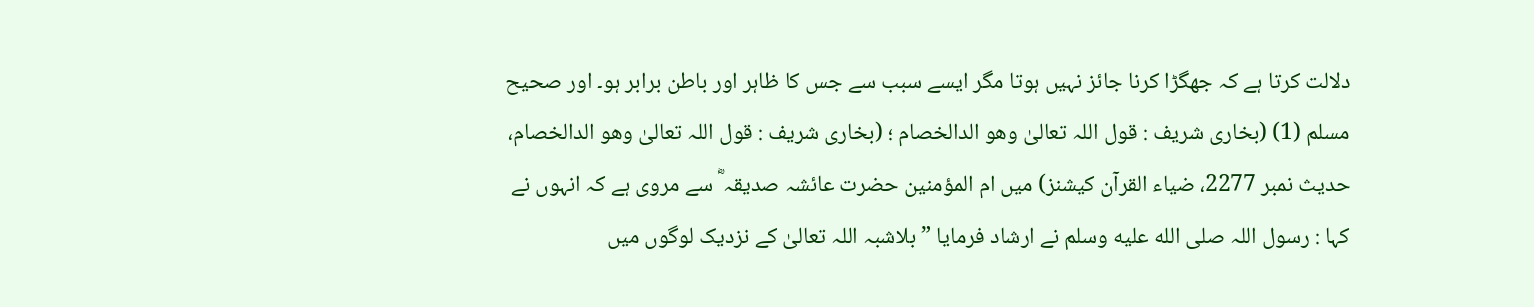دلالت کرتا ہے کہ جھگڑا کرنا جائز نہیں ہوتا مگر ایسے سبب سے جس کا ظاہر اور باطن برابر ہو۔ اور صحیح مسلم (1) (بخاری شریف : قول اللہ تعالیٰ وھو الدالخصام ؛ (بخاری شریف : قول اللہ تعالیٰ وھو الدالخصام، حدیث نمبر 2277، ضیاء القرآن کیشنز) میں ام المؤمنین حضرت عائشہ صدیقہ ؓ سے مروی ہے کہ انہوں نے کہا : رسول اللہ صلى الله عليه وسلم نے ارشاد فرمایا ” بلاشبہ اللہ تعالیٰ کے نزدیک لوگوں میں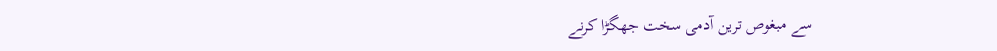سے مبغوص ترین آدمی سخت جھگڑا کرنے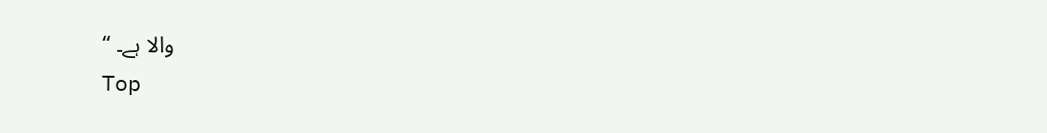والا ہے۔ “
Top